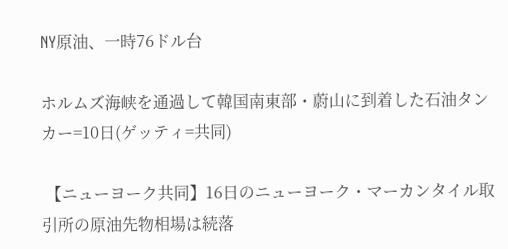NY原油、一時76ドル台

ホルムズ海峡を通過して韓国南東部・蔚山に到着した石油タンカー=10日(ゲッティ=共同)

 【ニューヨーク共同】16日のニューヨーク・マーカンタイル取引所の原油先物相場は続落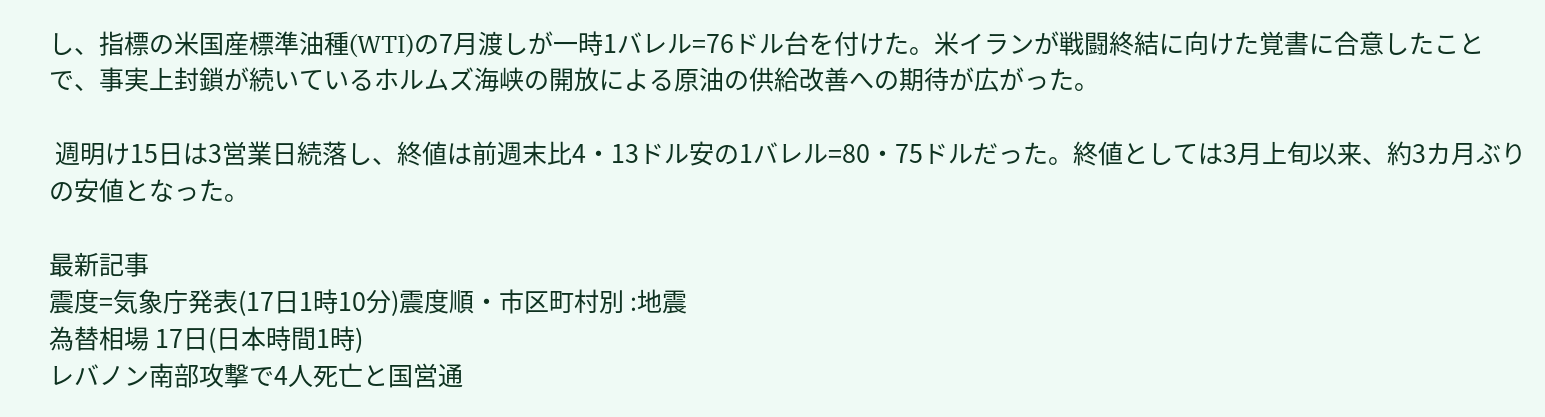し、指標の米国産標準油種(WTI)の7月渡しが一時1バレル=76ドル台を付けた。米イランが戦闘終結に向けた覚書に合意したことで、事実上封鎖が続いているホルムズ海峡の開放による原油の供給改善への期待が広がった。

 週明け15日は3営業日続落し、終値は前週末比4・13ドル安の1バレル=80・75ドルだった。終値としては3月上旬以来、約3カ月ぶりの安値となった。

最新記事
震度=気象庁発表(17日1時10分)震度順・市区町村別 :地震
為替相場 17日(日本時間1時)
レバノン南部攻撃で4人死亡と国営通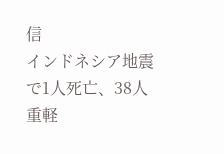信
インドネシア地震で1人死亡、38人重軽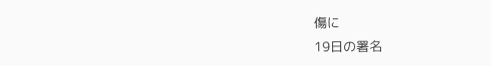傷に
19日の署名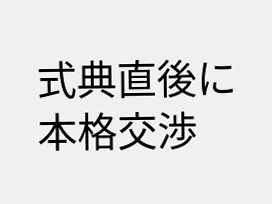式典直後に本格交渉